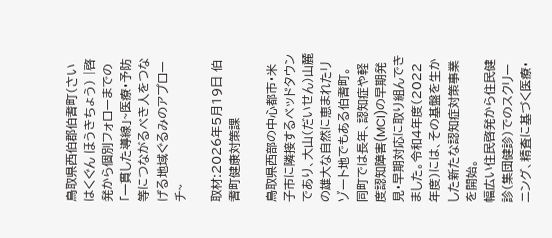鳥取県西伯郡伯耆町(さいはくぐん ほうきちょう) |啓発から個別フォローまでの「一貫した導線」~医療・予防等につながるべき人をつなげる地域ぐるみのアプローチ~

取材:2026年5月19日 伯耆町健康対策課

鳥取県西部の中心都市・米子市に隣接するベッドタウンであり、大山(だいせん)山麓の雄大な自然に恵まれたリゾート地でもある伯耆町。
同町では長年、認知症や軽度認知障害(MCI)の早期発見・早期対応に取り組んできました。令和4年度(2022年度)には、その基盤を生かした新たな認知症対策事業を開始。
幅広い住民啓発から住民健診(集団健診)でのスクリーニング、精査に基づく医療・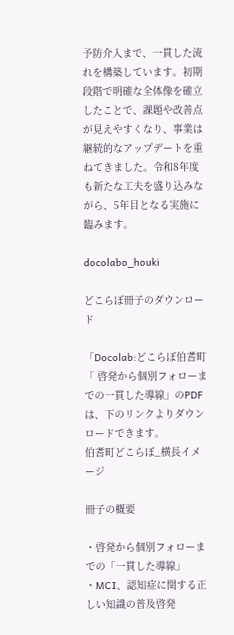予防介入まで、一貫した流れを構築しています。初期段階で明確な全体像を確立したことで、課題や改善点が見えやすくなり、事業は継続的なアップデートを重ねてきました。令和8年度も新たな工夫を盛り込みながら、5年目となる実施に臨みます。

docolabo_houki

どこらぼ冊子のダウンロード

「Docolab:どこらぼ伯耆町「 啓発から個別フォローまでの一貫した導線」のPDFは、下のリンクよりダウンロードできます。
伯耆町どこらぼ_横長イメージ

冊子の概要

・啓発から個別フォローまでの「一貫した導線」
・MCI、認知症に関する正しい知識の普及啓発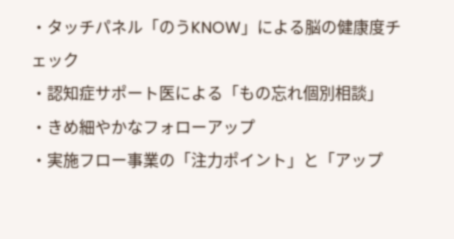・タッチパネル「のうKNOW」による脳の健康度チェック
・認知症サポート医による「もの忘れ個別相談」
・きめ細やかなフォローアップ
・実施フロー事業の「注力ポイント」と「アップ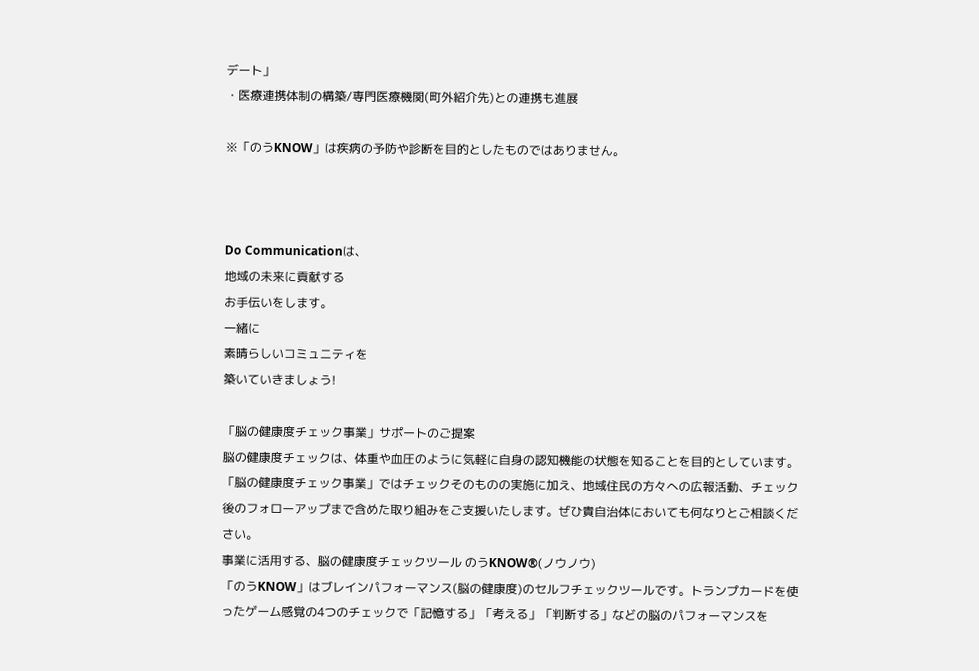デート」
・医療連携体制の構築/専門医療機関(町外紹介先)との連携も進展

※「のうKNOW」は疾病の予防や診断を目的としたものではありません。



Do Communicationは、
地域の未来に貢献する
お手伝いをします。
一緒に
素晴らしいコミュニティを
築いていきましょう!

「脳の健康度チェック事業」サポートのご提案
脳の健康度チェックは、体重や血圧のように気軽に自身の認知機能の状態を知ることを目的としています。「脳の健康度チェック事業」ではチェックそのものの実施に加え、地域住民の方々への広報活動、チェック後のフォローアップまで含めた取り組みをご支援いたします。ぜひ貴自治体においても何なりとご相談ください。
事業に活用する、脳の健康度チェックツール のうKNOW®(ノウノウ)
「のうKNOW」はブレインパフォーマンス(脳の健康度)のセルフチェックツールです。トランプカードを使ったゲーム感覚の4つのチェックで「記憶する」「考える」「判断する」などの脳のパフォーマンスを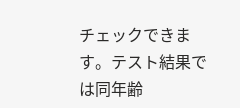チェックできます。テスト結果では同年齢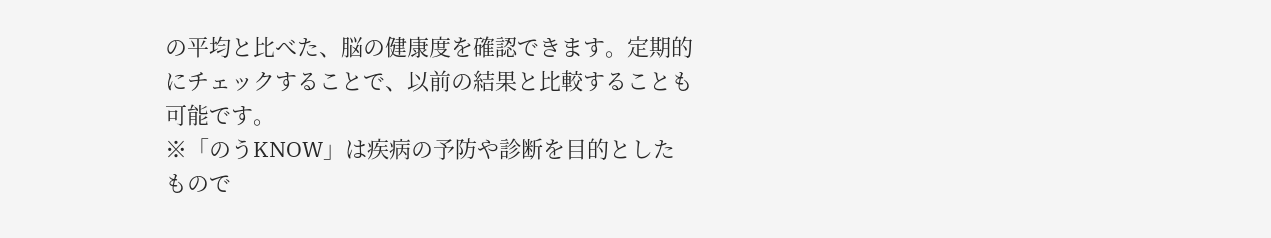の平均と比べた、脳の健康度を確認できます。定期的にチェックすることで、以前の結果と比較することも可能です。
※「のうKNOW」は疾病の予防や診断を目的としたもので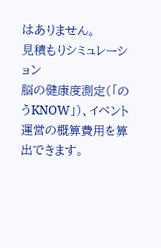はありません。
見積もりシミュレーション
脳の健康度測定(「のうKNOW」)、イベント運営の概算費用を算出できます。